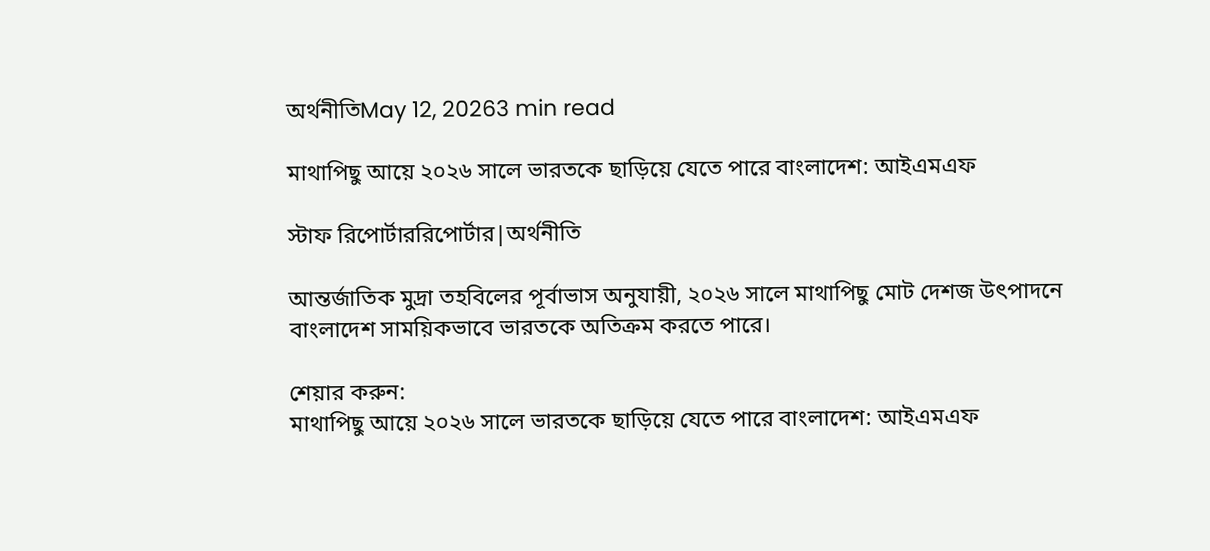অর্থনীতিMay 12, 20263 min read

মাথাপিছু আয়ে ২০২৬ সালে ভারতকে ছাড়িয়ে যেতে পারে বাংলাদেশ: আইএমএফ

স্টাফ রিপোর্টাররিপোর্টার|অর্থনীতি

আন্তর্জাতিক মুদ্রা তহবিলের পূর্বাভাস অনুযায়ী, ২০২৬ সালে মাথাপিছু মোট দেশজ উৎপাদনে বাংলাদেশ সাময়িকভাবে ভারতকে অতিক্রম করতে পারে।

শেয়ার করুন:
মাথাপিছু আয়ে ২০২৬ সালে ভারতকে ছাড়িয়ে যেতে পারে বাংলাদেশ: আইএমএফ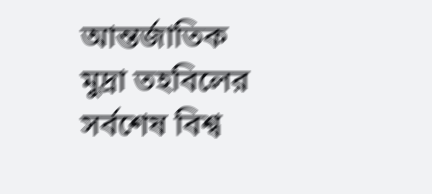আন্তর্জাতিক মুদ্রা তহবিলের সর্বশেষ বিশ্ব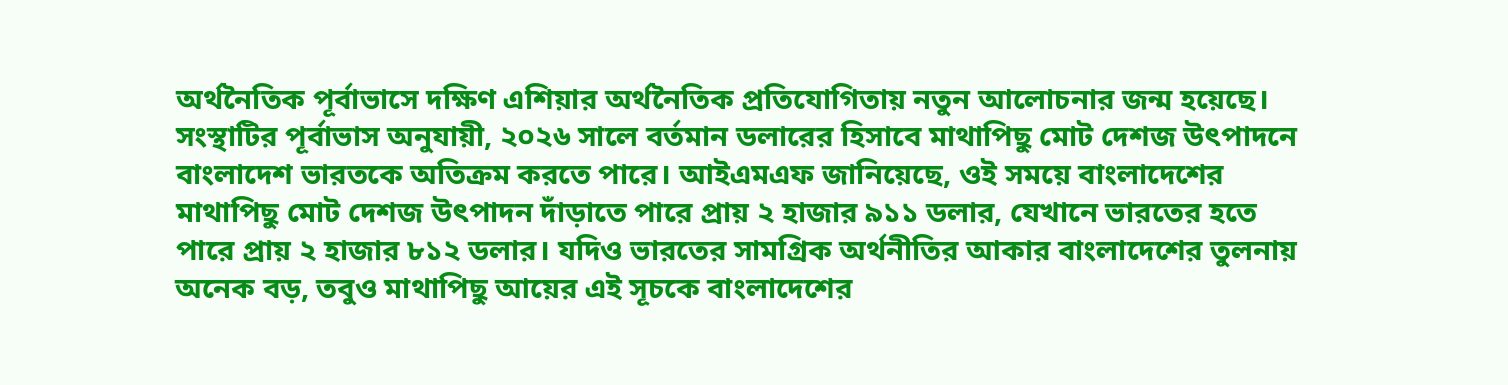অর্থনৈতিক পূর্বাভাসে দক্ষিণ এশিয়ার অর্থনৈতিক প্রতিযোগিতায় নতুন আলোচনার জন্ম হয়েছে। সংস্থাটির পূর্বাভাস অনুযায়ী, ২০২৬ সালে বর্তমান ডলারের হিসাবে মাথাপিছু মোট দেশজ উৎপাদনে বাংলাদেশ ভারতকে অতিক্রম করতে পারে। আইএমএফ জানিয়েছে, ওই সময়ে বাংলাদেশের মাথাপিছু মোট দেশজ উৎপাদন দাঁড়াতে পারে প্রায় ২ হাজার ৯১১ ডলার, যেখানে ভারতের হতে পারে প্রায় ২ হাজার ৮১২ ডলার। যদিও ভারতের সামগ্রিক অর্থনীতির আকার বাংলাদেশের তুলনায় অনেক বড়, তবুও মাথাপিছু আয়ের এই সূচকে বাংলাদেশের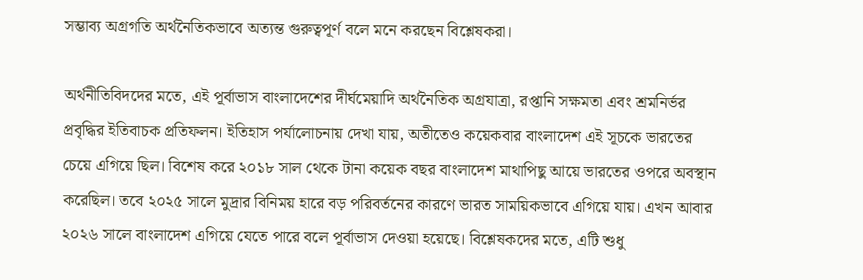সম্ভাব্য অগ্রগতি অর্থনৈতিকভাবে অত্যন্ত গুরুত্বপূর্ণ বলে মনে করছেন বিশ্লেষকরা।

অর্থনীতিবিদদের মতে, এই পূর্বাভাস বাংলাদেশের দীর্ঘমেয়াদি অর্থনৈতিক অগ্রযাত্রা, রপ্তানি সক্ষমতা এবং শ্রমনির্ভর প্রবৃদ্ধির ইতিবাচক প্রতিফলন। ইতিহাস পর্যালোচনায় দেখা যায়, অতীতেও কয়েকবার বাংলাদেশ এই সূচকে ভারতের চেয়ে এগিয়ে ছিল। বিশেষ করে ২০১৮ সাল থেকে টানা কয়েক বছর বাংলাদেশ মাথাপিছু আয়ে ভারতের ওপরে অবস্থান করেছিল। তবে ২০২৫ সালে মুদ্রার বিনিময় হারে বড় পরিবর্তনের কারণে ভারত সাময়িকভাবে এগিয়ে যায়। এখন আবার ২০২৬ সালে বাংলাদেশ এগিয়ে যেতে পারে বলে পূর্বাভাস দেওয়া হয়েছে। বিশ্লেষকদের মতে, এটি শুধু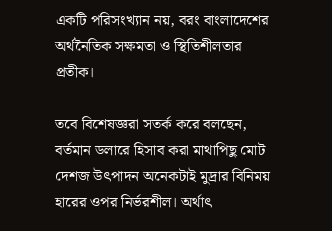একটি পরিসংখ্যান নয়, বরং বাংলাদেশের অর্থনৈতিক সক্ষমতা ও স্থিতিশীলতার প্রতীক।

তবে বিশেষজ্ঞরা সতর্ক করে বলছেন, বর্তমান ডলারে হিসাব করা মাথাপিছু মোট দেশজ উৎপাদন অনেকটাই মুদ্রার বিনিময় হারের ওপর নির্ভরশীল। অর্থাৎ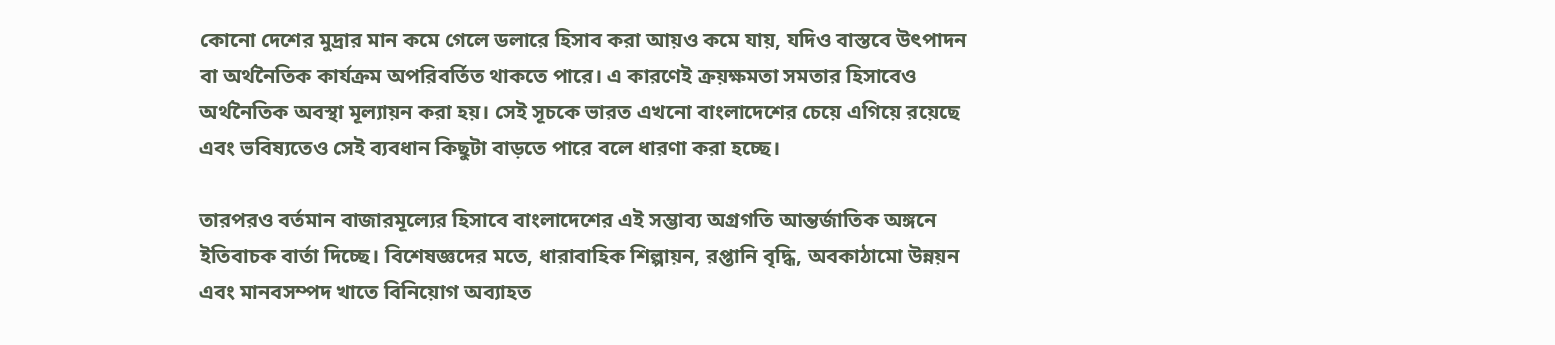কোনো দেশের মুদ্রার মান কমে গেলে ডলারে হিসাব করা আয়ও কমে যায়, যদিও বাস্তবে উৎপাদন বা অর্থনৈতিক কার্যক্রম অপরিবর্তিত থাকতে পারে। এ কারণেই ক্রয়ক্ষমতা সমতার হিসাবেও অর্থনৈতিক অবস্থা মূল্যায়ন করা হয়। সেই সূচকে ভারত এখনো বাংলাদেশের চেয়ে এগিয়ে রয়েছে এবং ভবিষ্যতেও সেই ব্যবধান কিছুটা বাড়তে পারে বলে ধারণা করা হচ্ছে।

তারপরও বর্তমান বাজারমূল্যের হিসাবে বাংলাদেশের এই সম্ভাব্য অগ্রগতি আন্তর্জাতিক অঙ্গনে ইতিবাচক বার্তা দিচ্ছে। বিশেষজ্ঞদের মতে, ধারাবাহিক শিল্পায়ন, রপ্তানি বৃদ্ধি, অবকাঠামো উন্নয়ন এবং মানবসম্পদ খাতে বিনিয়োগ অব্যাহত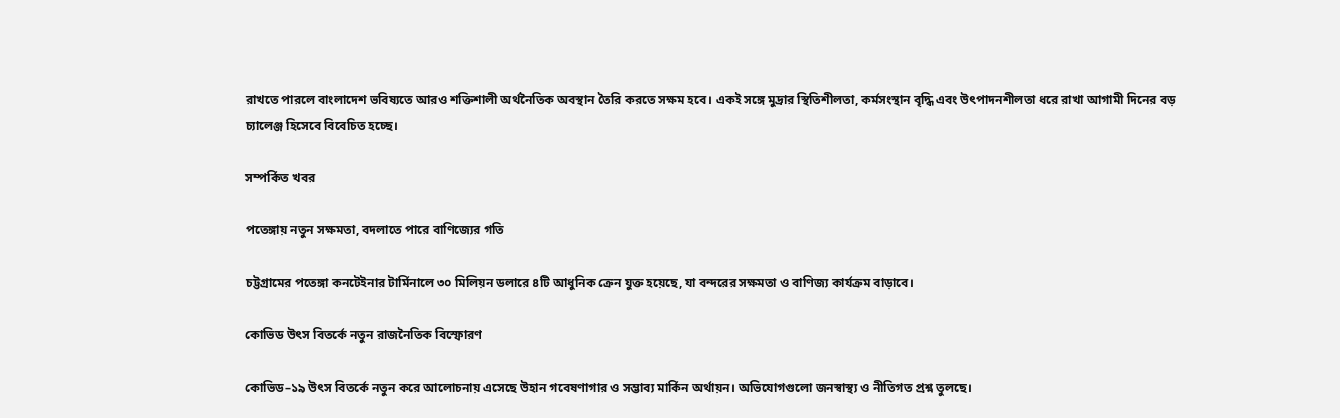রাখতে পারলে বাংলাদেশ ভবিষ্যতে আরও শক্তিশালী অর্থনৈতিক অবস্থান তৈরি করতে সক্ষম হবে। একই সঙ্গে মুদ্রার স্থিতিশীলতা, কর্মসংস্থান বৃদ্ধি এবং উৎপাদনশীলতা ধরে রাখা আগামী দিনের বড় চ্যালেঞ্জ হিসেবে বিবেচিত হচ্ছে।

সম্পর্কিত খবর

পতেঙ্গায় নতুন সক্ষমতা, বদলাতে পারে বাণিজ্যের গতি

চট্টগ্রামের পতেঙ্গা কনটেইনার টার্মিনালে ৩০ মিলিয়ন ডলারে ৪টি আধুনিক ক্রেন যুক্ত হয়েছে, যা বন্দরের সক্ষমতা ও বাণিজ্য কার্যক্রম বাড়াবে।

কোভিড উৎস বিতর্কে নতুন রাজনৈতিক বিস্ফোরণ

কোভিড–১৯ উৎস বিতর্কে নতুন করে আলোচনায় এসেছে উহান গবেষণাগার ও সম্ভাব্য মার্কিন অর্থায়ন। অভিযোগগুলো জনস্বাস্থ্য ও নীতিগত প্রশ্ন তুলছে।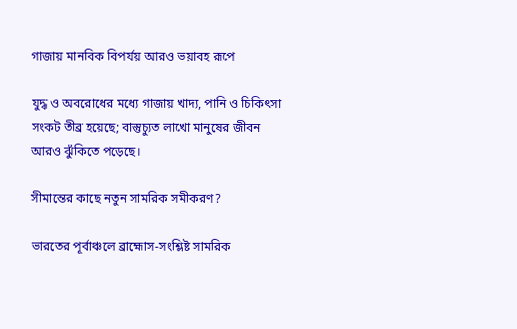গাজায় মানবিক বিপর্যয় আরও ভয়াবহ রূপে

যুদ্ধ ও অবরোধের মধ্যে গাজায় খাদ্য, পানি ও চিকিৎসা সংকট তীব্র হয়েছে; বাস্তুচ্যুত লাখো মানুষের জীবন আরও ঝুঁকিতে পড়েছে।

সীমান্তের কাছে নতুন সামরিক সমীকরণ?

ভারতের পূর্বাঞ্চলে ব্রাহ্মোস-সংশ্লিষ্ট সামরিক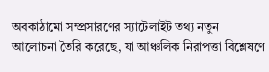অবকাঠামো সম্প্রসারণের স্যাটেলাইট তথ্য নতুন আলোচনা তৈরি করেছে, যা আঞ্চলিক নিরাপত্তা বিশ্লেষণে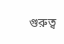গুরুত্ব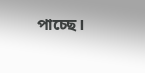পাচ্ছে।